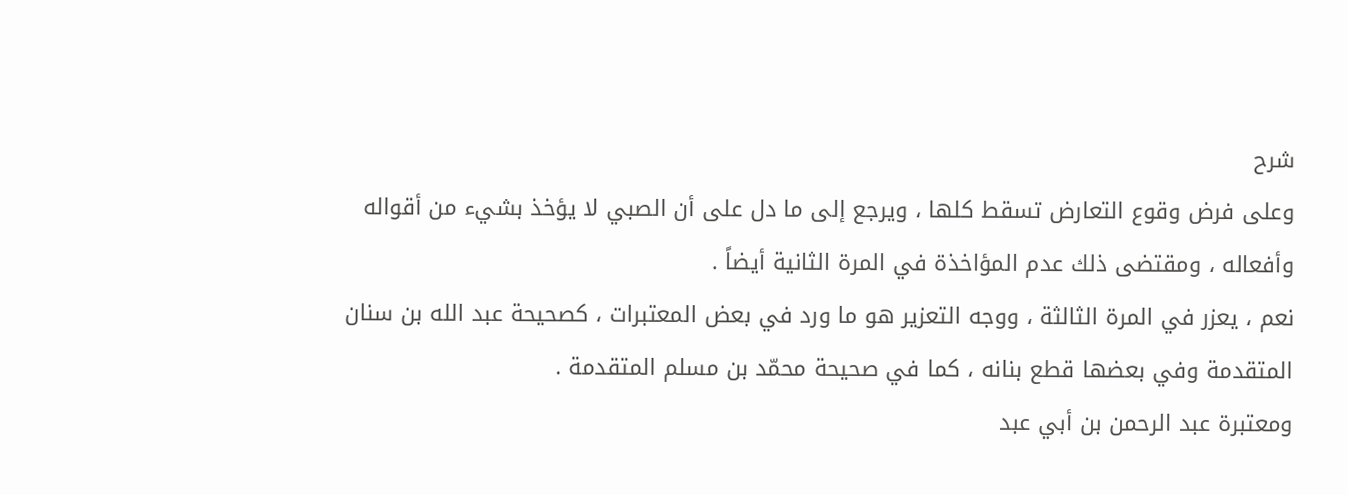شرح
وعلى فرض وقوع التعارض تسقط كلها ، ويرجع إلى ما دل على أن الصبي لا يؤخذ بشيء من أقواله وأفعاله ، ومقتضى ذلك عدم المؤاخذة في المرة الثانية أيضاً .
نعم ، يعزر في المرة الثالثة ، ووجه التعزير هو ما ورد في بعض المعتبرات ، كصحيحة عبد الله بن سنان المتقدمة وفي بعضها قطع بنانه ، كما في صحيحة محمّد بن مسلم المتقدمة .
ومعتبرة عبد الرحمن بن أبي عبد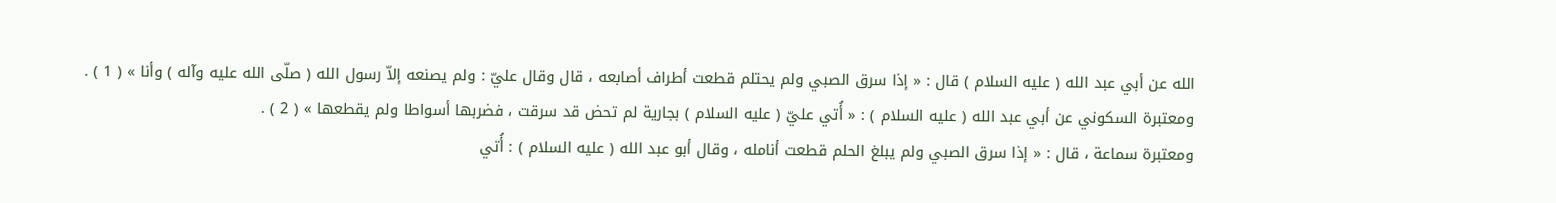الله عن أبي عبد الله ( عليه السلام ) قال : « إذا سرق الصبي ولم يحتلم قطعت أطراف أصابعه ، قال وقال عليّ : ولم يصنعه إلاّ رسول الله ( صلّى الله عليه وآله ) وأنا » ( 1 ) .
ومعتبرة السكوني عن أبي عبد الله ( عليه السلام ) : « أُتي عليّ ( عليه السلام ) بجارية لم تحض قد سرقت ، فضربها أسواطا ولم يقطعها » ( 2 ) .
ومعتبرة سماعة ، قال : « إذا سرق الصبي ولم يبلغ الحلم قطعت أنامله ، وقال أبو عبد الله ( عليه السلام ) : أُتي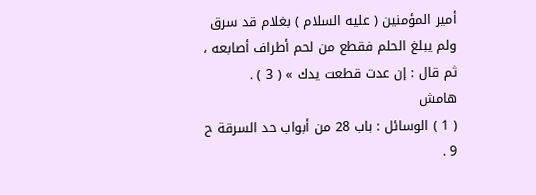أمير المؤمنين ( عليه السلام ) بغلام قد سرق ولم يبلغ الحلم فقطع من لحم أطراف أصابعه ، ثم قال : إن عدت قطعت يدك » ( 3 ) .
هامش
( 1 ) الوسائل : باب 28 من أبواب حد السرقة ح 9 .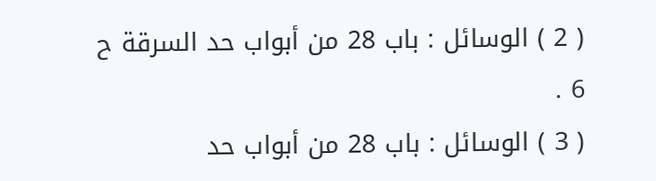( 2 ) الوسائل : باب 28 من أبواب حد السرقة ح 6 .
( 3 ) الوسائل : باب 28 من أبواب حد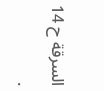السرقة ح 14 .